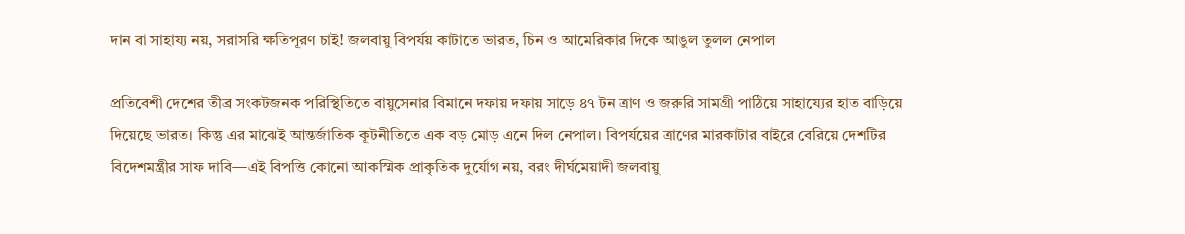দান বা সাহায্য নয়, সরাসরি ক্ষতিপূরণ চাই! জলবায়ু বিপর্যয় কাটাতে ভারত, চিন ও আমেরিকার দিকে আঙুল তুলল নেপাল

প্রতিবেশী দেশের তীব্র সংকটজনক পরিস্থিতিতে বায়ুসেনার বিমানে দফায় দফায় সাড়ে ৪৭ টন ত্রাণ ও জরুরি সামগ্রী পাঠিয়ে সাহায্যের হাত বাড়িয়ে দিয়েছে ভারত। কিন্তু এর মাঝেই আন্তর্জাতিক কূটনীতিতে এক বড় মোড় এনে দিল নেপাল। বিপর্যয়ের ত্রাণের মারকাটার বাইরে বেরিয়ে দেশটির বিদেশমন্ত্রীর সাফ দাবি—এই বিপত্তি কোনো আকস্মিক প্রাকৃতিক দুর্যোগ নয়, বরং দীর্ঘমেয়াদী জলবায়ু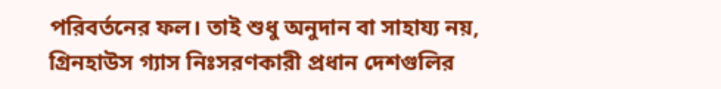পরিবর্তনের ফল। তাই শুধু অনুদান বা সাহায্য নয়, গ্রিনহাউস গ্যাস নিঃসরণকারী প্রধান দেশগুলির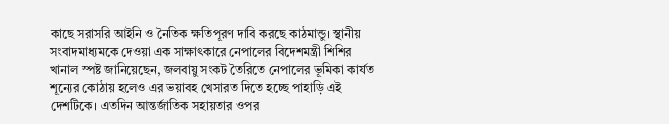কাছে সরাসরি আইনি ও নৈতিক ক্ষতিপূরণ দাবি করছে কাঠমান্ডু। স্থানীয় সংবাদমাধ্যমকে দেওয়া এক সাক্ষাৎকারে নেপালের বিদেশমন্ত্রী শিশির খানাল স্পষ্ট জানিয়েছেন, জলবায়ু সংকট তৈরিতে নেপালের ভূমিকা কার্যত শূন্যের কোঠায় হলেও এর ভয়াবহ খেসারত দিতে হচ্ছে পাহাড়ি এই দেশটিকে। এতদিন আন্তর্জাতিক সহায়তার ওপর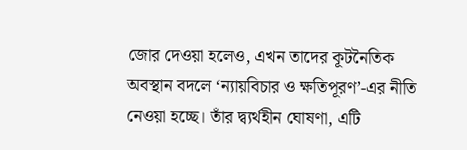জোর দেওয়া হলেও, এখন তাদের কূটনৈতিক অবস্থান বদলে ‘ন্যায়বিচার ও ক্ষতিপূরণ’-এর নীতি নেওয়া হচ্ছে। তাঁর দ্ব্যর্থহীন ঘোষণা, এটি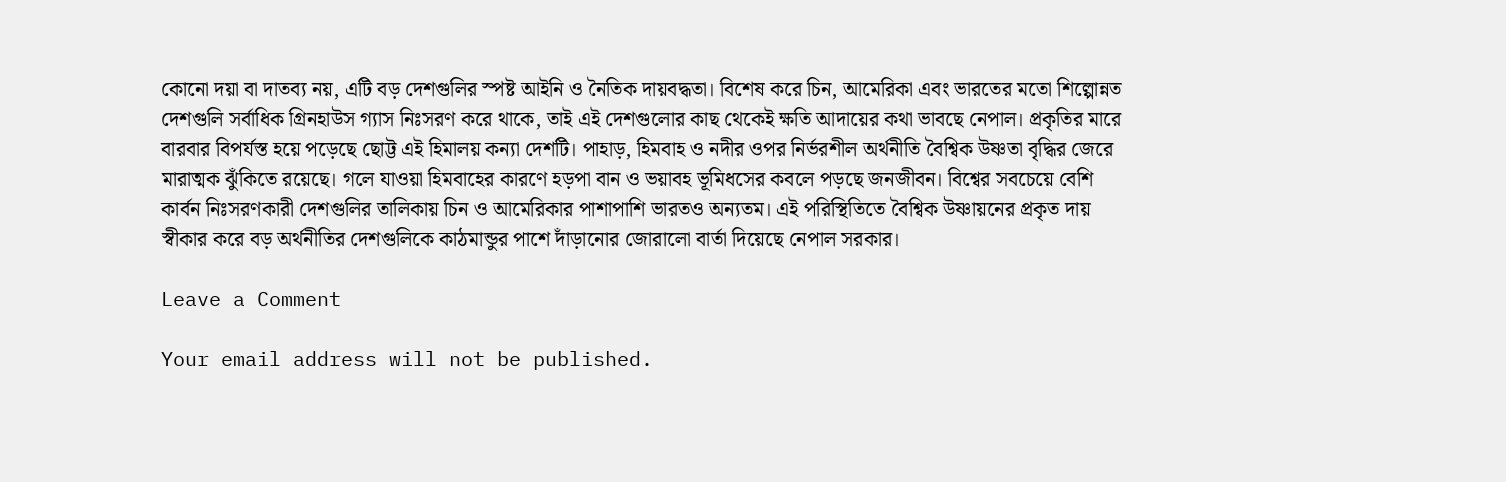কোনো দয়া বা দাতব্য নয়, এটি বড় দেশগুলির স্পষ্ট আইনি ও নৈতিক দায়বদ্ধতা। বিশেষ করে চিন, আমেরিকা এবং ভারতের মতো শিল্পোন্নত দেশগুলি সর্বাধিক গ্রিনহাউস গ্যাস নিঃসরণ করে থাকে, তাই এই দেশগুলোর কাছ থেকেই ক্ষতি আদায়ের কথা ভাবছে নেপাল। প্রকৃতির মারে বারবার বিপর্যস্ত হয়ে পড়েছে ছোট্ট এই হিমালয় কন্যা দেশটি। পাহাড়, হিমবাহ ও নদীর ওপর নির্ভরশীল অর্থনীতি বৈশ্বিক উষ্ণতা বৃদ্ধির জেরে মারাত্মক ঝুঁকিতে রয়েছে। গলে যাওয়া হিমবাহের কারণে হড়পা বান ও ভয়াবহ ভূমিধসের কবলে পড়ছে জনজীবন। বিশ্বের সবচেয়ে বেশি কার্বন নিঃসরণকারী দেশগুলির তালিকায় চিন ও আমেরিকার পাশাপাশি ভারতও অন্যতম। এই পরিস্থিতিতে বৈশ্বিক উষ্ণায়নের প্রকৃত দায় স্বীকার করে বড় অর্থনীতির দেশগুলিকে কাঠমান্ডুর পাশে দাঁড়ানোর জোরালো বার্তা দিয়েছে নেপাল সরকার।

Leave a Comment

Your email address will not be published.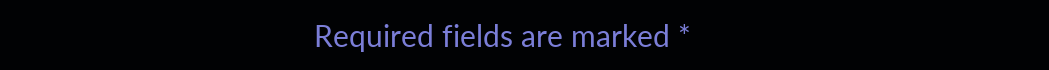Required fields are marked *